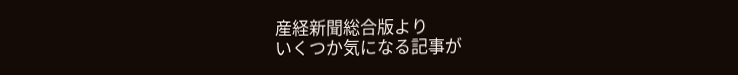産経新聞総合版より
いくつか気になる記事が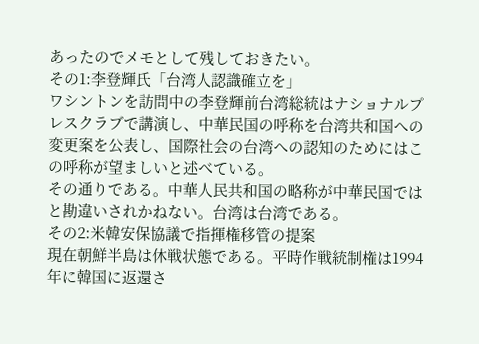あったのでメモとして残しておきたい。
その1:李登輝氏「台湾人認識確立を」
ワシントンを訪問中の李登輝前台湾総統はナショナルプレスクラブで講演し、中華民国の呼称を台湾共和国への変更案を公表し、国際社会の台湾への認知のためにはこの呼称が望ましいと述べている。
その通りである。中華人民共和国の略称が中華民国ではと勘違いされかねない。台湾は台湾である。
その2:米韓安保協議で指揮権移管の提案
現在朝鮮半島は休戦状態である。平時作戦統制権は1994年に韓国に返還さ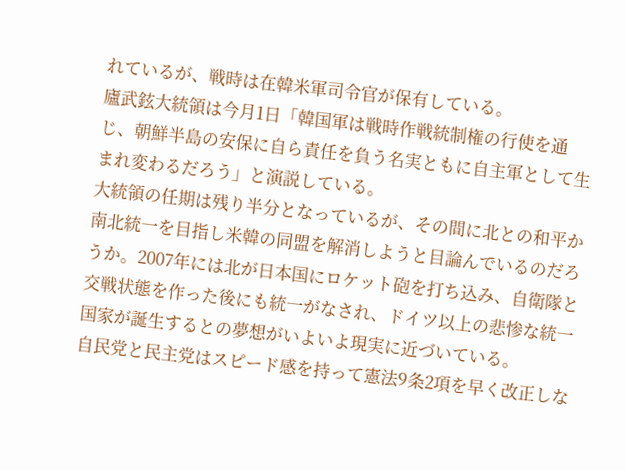れているが、戦時は在韓米軍司令官が保有している。
廬武鉉大統領は今月1日「韓国軍は戦時作戦統制権の行使を通じ、朝鮮半島の安保に自ら責任を負う名実ともに自主軍として生まれ変わるだろう」と演説している。
大統領の任期は残り半分となっているが、その間に北との和平か南北統一を目指し米韓の同盟を解消しようと目論んでいるのだろうか。2007年には北が日本国にロケット砲を打ち込み、自衛隊と交戦状態を作った後にも統一がなされ、ドイツ以上の悲惨な統一国家が誕生するとの夢想がいよいよ現実に近づいている。
自民党と民主党はスピード感を持って憲法9条2項を早く改正しな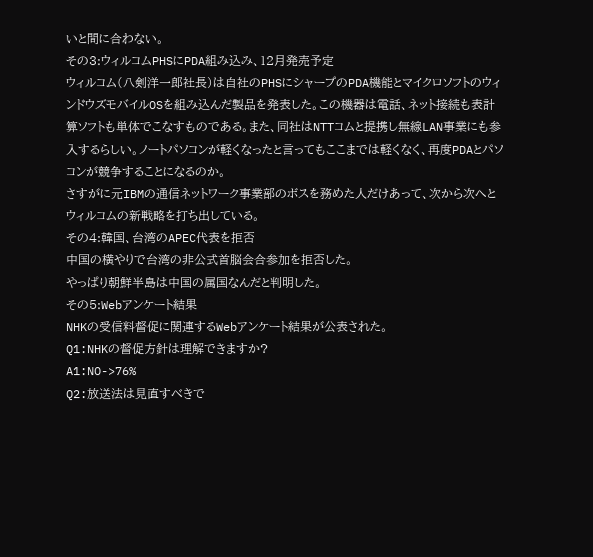いと間に合わない。
その3:ウィルコムPHSにPDA組み込み、12月発売予定
ウィルコム(八剣洋一郎社長)は自社のPHSにシャープのPDA機能とマイクロソフトのウィンドウズモバイルOSを組み込んだ製品を発表した。この機器は電話、ネット接続も表計算ソフトも単体でこなすものである。また、同社はNTTコムと提携し無線LAN事業にも参入するらしい。ノートパソコンが軽くなったと言ってもここまでは軽くなく、再度PDAとパソコンが競争することになるのか。
さすがに元IBMの通信ネットワーク事業部のボスを務めた人だけあって、次から次へとウィルコムの新戦略を打ち出している。
その4:韓国、台湾のAPEC代表を拒否
中国の横やりで台湾の非公式首脳会合参加を拒否した。
やっぱり朝鮮半島は中国の属国なんだと判明した。
その5:Webアンケート結果
NHKの受信料督促に関連するWebアンケート結果が公表された。
Q1:NHKの督促方針は理解できますか?
A1:NO->76%
Q2:放送法は見直すべきで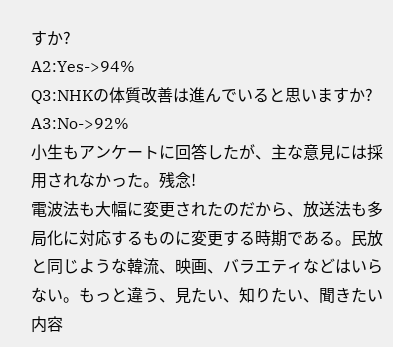すか?
A2:Yes->94%
Q3:NHKの体質改善は進んでいると思いますか?
A3:No->92%
小生もアンケートに回答したが、主な意見には採用されなかった。残念!
電波法も大幅に変更されたのだから、放送法も多局化に対応するものに変更する時期である。民放と同じような韓流、映画、バラエティなどはいらない。もっと違う、見たい、知りたい、聞きたい内容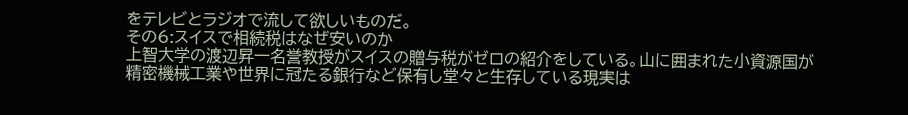をテレビとラジオで流して欲しいものだ。
その6:スイスで相続税はなぜ安いのか
上智大学の渡辺昇一名誉教授がスイスの贈与税がゼロの紹介をしている。山に囲まれた小資源国が精密機械工業や世界に冠たる銀行など保有し堂々と生存している現実は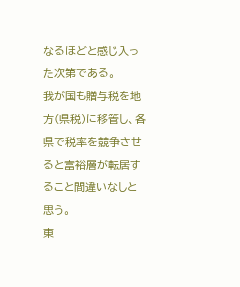なるほどと感じ入った次第である。
我が国も贈与税を地方(県税)に移管し、各県で税率を競争させると富裕層が転居すること間違いなしと思う。
東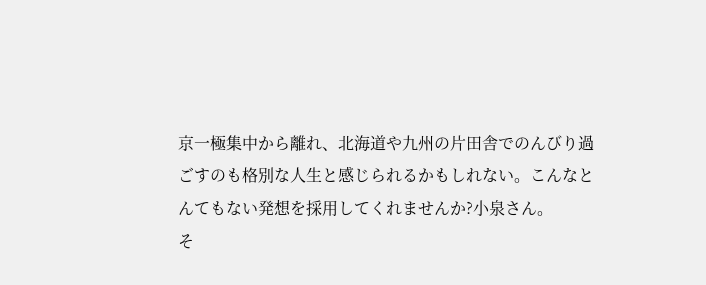京一極集中から離れ、北海道や九州の片田舎でのんびり過ごすのも格別な人生と感じられるかもしれない。こんなとんてもない発想を採用してくれませんか?小泉さん。
そ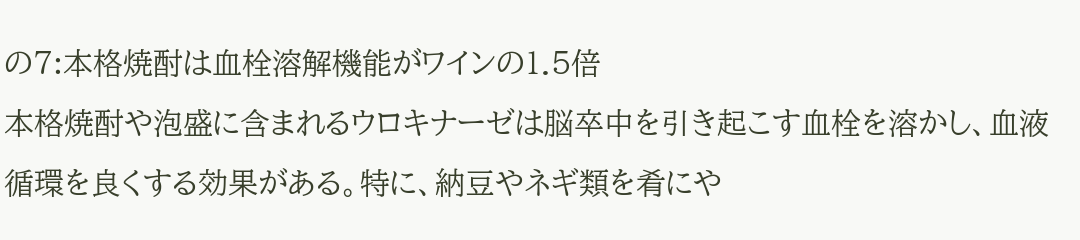の7:本格焼酎は血栓溶解機能がワインの1.5倍
本格焼酎や泡盛に含まれるウロキナーゼは脳卒中を引き起こす血栓を溶かし、血液循環を良くする効果がある。特に、納豆やネギ類を肴にや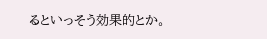るといっそう効果的とか。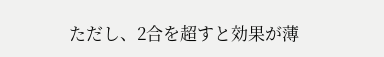ただし、2合を超すと効果が薄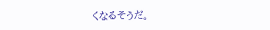くなるそうだ。